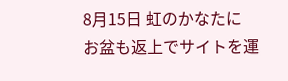8月15日 虹のかなたに
お盆も返上でサイトを運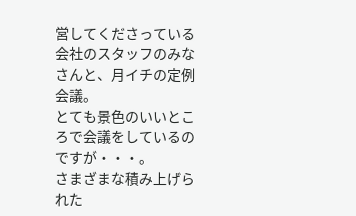営してくださっている
会社のスタッフのみなさんと、月イチの定例会議。
とても景色のいいところで会議をしているのですが・・・。
さまざまな積み上げられた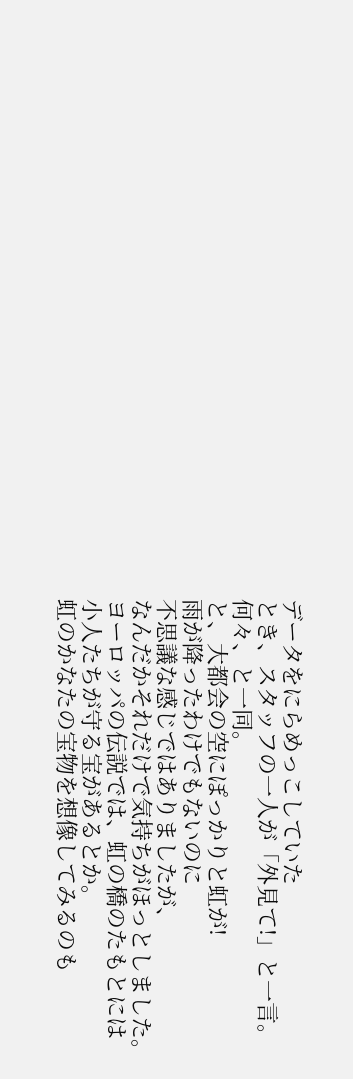データをにらめっこしていた
とき、スタッフの一人が「外見て!」と一言。
何々、と一同。
と、大都会の空にぽっかりと虹が!
雨が降ったわけでもないのに
不思議な感じではありましたが、
なんだかそれだけで気持ちがほっとしました。
ヨーロッパの伝説では、虹の橋のたもとには
小人たちが守る宝があるとか。
虹のかなたの宝物を想像してみるのも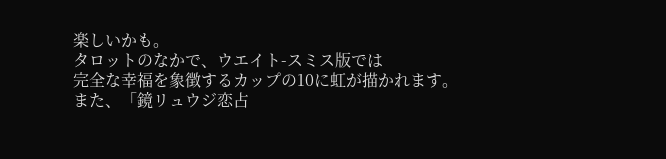楽しいかも。
タロットのなかで、ウエイト-スミス版では
完全な幸福を象徴するカップの10に虹が描かれます。
また、「鏡リュウジ恋占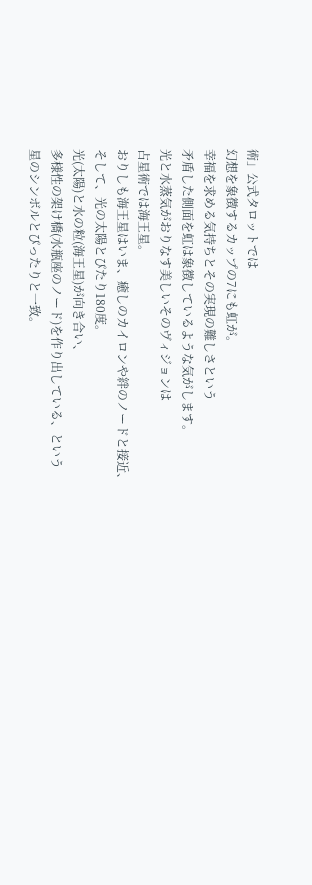術」公式タロットでは
幻想を象徴するカップの7にも虹が。
幸福を求める気持ちとその実現の難しさという
矛盾した側面を虹は象徴しているような気がします。
光と水蒸気がおりなす美しいそのヴィジョンは
占星術では海王星。
おりしも海王星はいま、癒しのカイロンや絆のノードと接近、
そして、光の太陽とぴたり180度。
光(太陽)と水の粒(海王星)が向き合い、
多様性の架け橋(水瓶座のノード)を作り出している、という
星のシンボルとぴったりと一致。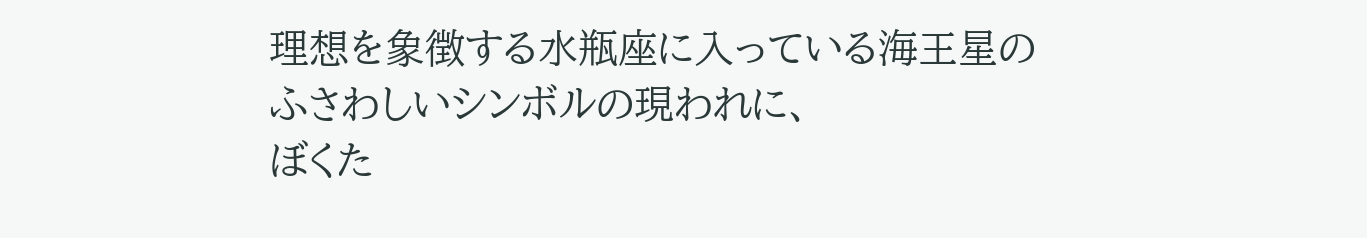理想を象徴する水瓶座に入っている海王星の
ふさわしいシンボルの現われに、
ぼくた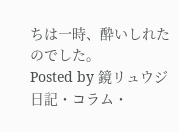ちは一時、酔いしれたのでした。
Posted by 鏡リュウジ 日記・コラム・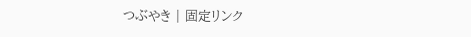つぶやき | 固定リンク